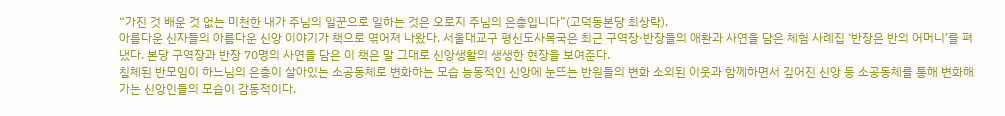“가진 것 배운 것 없는 미천한 내가 주님의 일꾼으로 일하는 것은 오로지 주님의 은총입니다”(고덕동본당 최상락).
아름다운 신자들의 아름다운 신앙 이야기가 책으로 엮어져 나왔다. 서울대교구 평신도사목국은 최근 구역장·반장들의 애환과 사연을 담은 체험 사례집 ‘반장은 반의 어머니’를 펴냈다. 본당 구역장과 반장 70명의 사연을 담은 이 책은 말 그대로 신앙생활의 생생한 현장을 보여준다.
침체된 반모임이 하느님의 은총이 살아있는 소공동체로 변화하는 모습 능동적인 신앙에 눈뜨는 반원들의 변화 소외된 이웃과 함께하면서 깊어진 신앙 등 소공동체를 통해 변화해 가는 신앙인들의 모습이 감동적이다.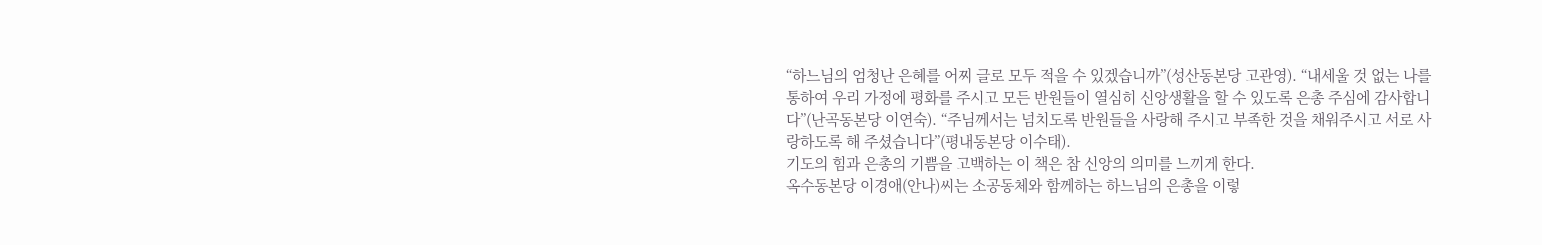“하느님의 엄청난 은혜를 어찌 글로 모두 적을 수 있겠습니까”(성산동본당 고관영). “내세울 것 없는 나를 통하여 우리 가정에 평화를 주시고 모든 반원들이 열심히 신앙생활을 할 수 있도록 은총 주심에 감사합니다”(난곡동본당 이연숙). “주님께서는 넘치도록 반원들을 사랑해 주시고 부족한 것을 채워주시고 서로 사랑하도록 해 주셨습니다”(평내동본당 이수태).
기도의 힘과 은총의 기쁨을 고백하는 이 책은 참 신앙의 의미를 느끼게 한다.
옥수동본당 이경애(안나)씨는 소공동체와 함께하는 하느님의 은총을 이렇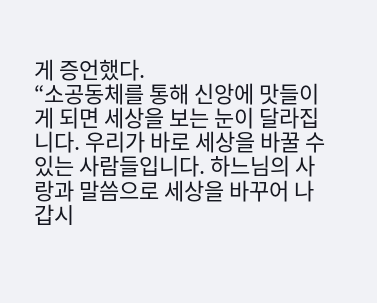게 증언했다.
“소공동체를 통해 신앙에 맛들이게 되면 세상을 보는 눈이 달라집니다. 우리가 바로 세상을 바꿀 수 있는 사람들입니다. 하느님의 사랑과 말씀으로 세상을 바꾸어 나갑시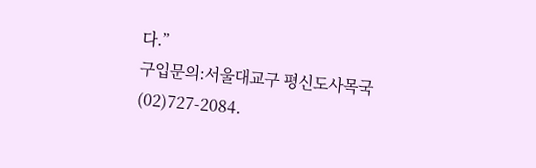다.”
구입문의:서울대교구 평신도사목국 (02)727-2084.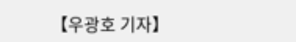【우광호 기자】